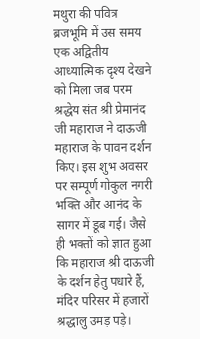मथुरा की पवित्र ब्रजभूमि में उस समय एक अद्वितीय आध्यात्मिक दृश्य देखने को मिला जब परम श्रद्धेय संत श्री प्रेमानंद जी महाराज ने दाऊजी महाराज के पावन दर्शन किए। इस शुभ अवसर पर सम्पूर्ण गोकुल नगरी भक्ति और आनंद के सागर में डूब गई। जैसे ही भक्तों को ज्ञात हुआ कि महाराज श्री दाऊजी के दर्शन हेतु पधारे हैं, मंदिर परिसर में हजारों श्रद्धालु उमड़ पड़े।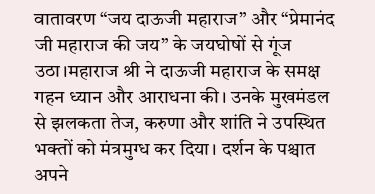वातावरण “जय दाऊजी महाराज” और “प्रेमानंद जी महाराज की जय” के जयघोषों से गूंज उठा।महाराज श्री ने दाऊजी महाराज के समक्ष गहन ध्यान और आराधना की। उनके मुखमंडल से झलकता तेज, करुणा और शांति ने उपस्थित भक्तों को मंत्रमुग्ध कर दिया। दर्शन के पश्चात अपने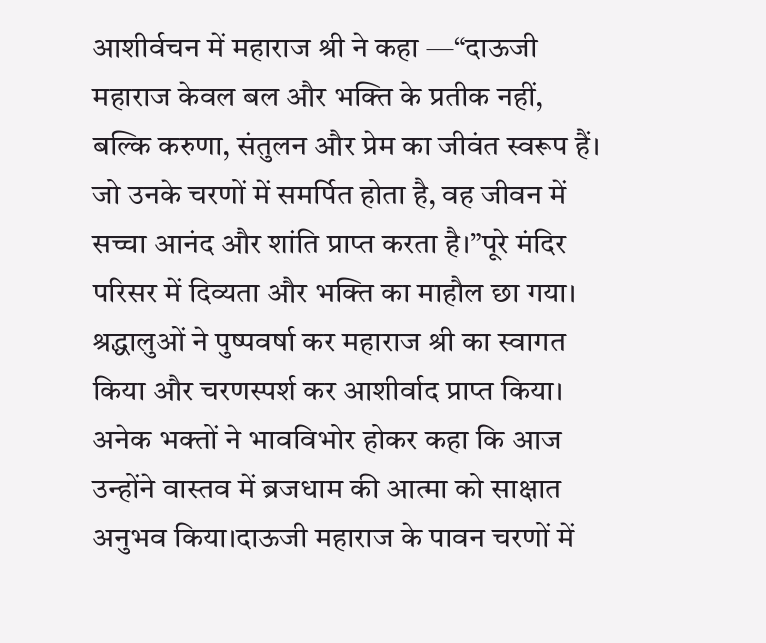आशीर्वचन में महाराज श्री ने कहा —“दाऊजी महाराज केवल बल और भक्ति के प्रतीक नहीं, बल्कि करुणा, संतुलन और प्रेम का जीवंत स्वरूप हैं। जो उनके चरणों में समर्पित होता है, वह जीवन में सच्चा आनंद और शांति प्राप्त करता है।”पूरे मंदिर परिसर में दिव्यता और भक्ति का माहौल छा गया। श्रद्धालुओं ने पुष्पवर्षा कर महाराज श्री का स्वागत किया और चरणस्पर्श कर आशीर्वाद प्राप्त किया। अनेक भक्तों ने भावविभोर होकर कहा कि आज उन्होंने वास्तव में ब्रजधाम की आत्मा को साक्षात अनुभव किया।दाऊजी महाराज के पावन चरणों में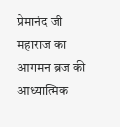प्रेमानंद जी महाराज का आगमन ब्रज की आध्यात्मिक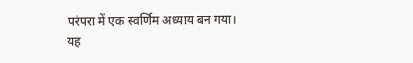परंपरा में एक स्वर्णिम अध्याय बन गया। यह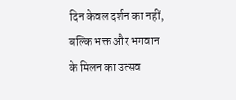दिन केवल दर्शन का नहीं, बल्कि भक्त और भगवान के मिलन का उत्सव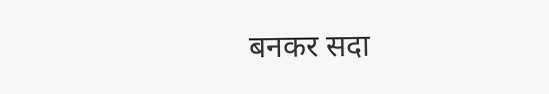बनकर सदा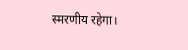स्मरणीय रहेगा।